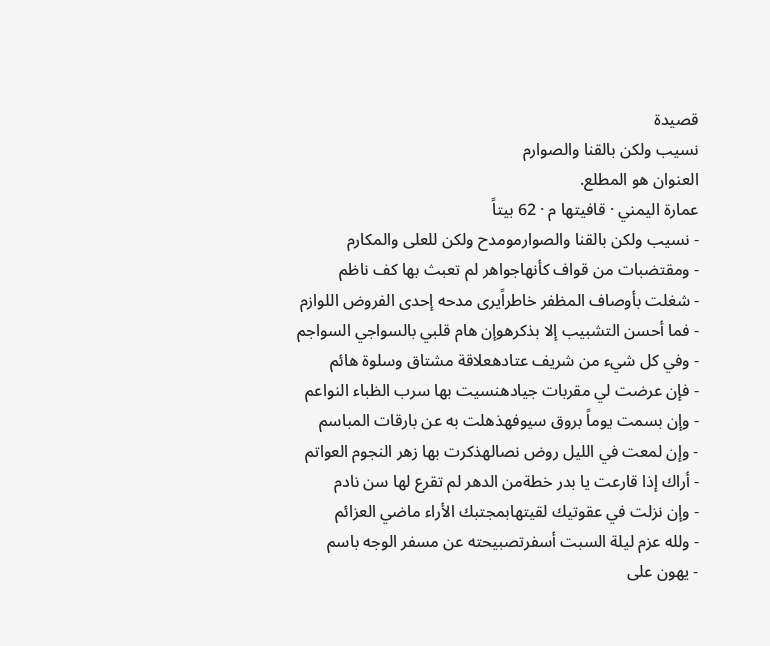قصيدة
نسيب ولكن بالقنا والصوارم
العنوان هو المطلع.
عمارة اليمني · قافيتها م · 62 بيتاً
- نسيب ولكن بالقنا والصوارمومدح ولكن للعلى والمكارم
- ومقتضبات من قواف كأنهاجواهر لم تعبث بها كف ناظم
- شغلت بأوصاف المظفر خاطراًيرى مدحه إحدى الفروض اللوازم
- فما أحسن التشبيب إلا بذكرهوإن هام قلبي بالسواجي السواجم
- وفي كل شيء من شريف عتادهعلاقة مشتاق وسلوة هائم
- فإن عرضت لي مقربات جيادهنسيت بها سرب الظباء النواعم
- وإن بسمت يوماً بروق سيوفهذهلت به عن بارقات المباسم
- وإن لمعت في الليل روض نصالهذكرت بها زهر النجوم العواتم
- أراك إذا قارعت يا بدر خطةمن الدهر لم تقرع لها سن نادم
- وإن نزلت في عقوتيك لقيتهابمجتبك الأراء ماضي العزائم
- ولله عزم ليلة السبت أسفرتصبيحته عن مسفر الوجه باسم
- يهون على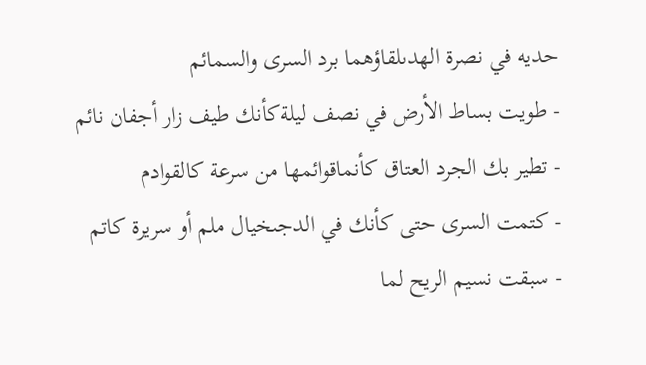حديه في نصرة الهدىلقاؤهما برد السرى والسمائم
- طويت بساط الأرض في نصف ليلةكأنك طيف زار أجفان نائم
- تطير بك الجرد العتاق كأنماقوائمها من سرعة كالقوادم
- كتمت السرى حتى كأنك في الدجىخيال ملم أو سريرة كاتم
- سبقت نسيم الريح لما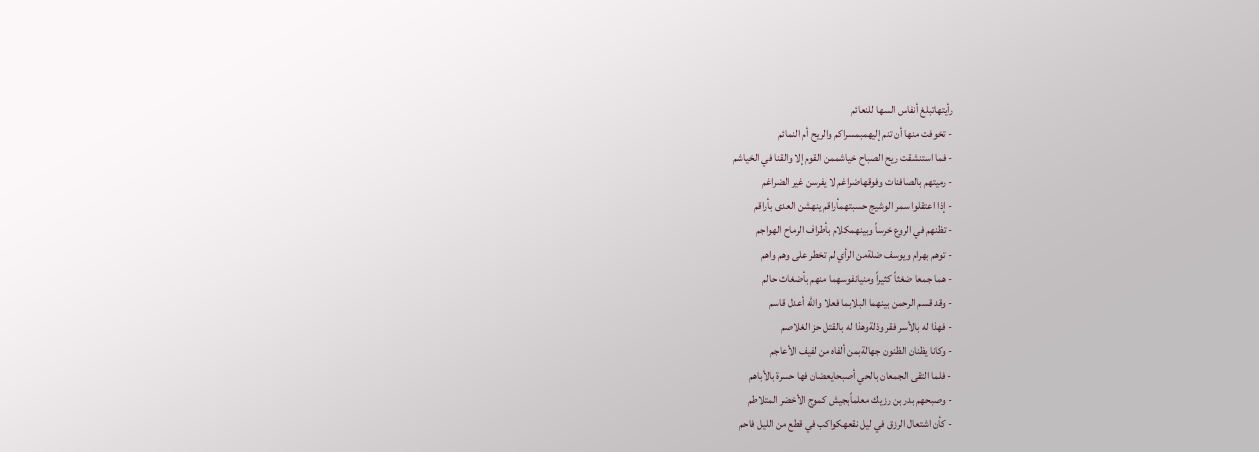رأيتهاتبلغ أنفاس السها للنعائم
- تخوفت منها أن تنم إليهمبمسراكم والريح أم النمائم
- فما استنشقت ريح الصباح خياشممن القوم إلا والقنا في الخياشم
- رميتهم بالصافنات وفوقهاضراغم لا يفرسن غير الضراغم
- إذا اعتقلوا سمر الوشيج حسبتهمأراقم ينهشن العدى بأراقم
- تظنهم في الروع خرساً وبينهمكلام بأطراف الرماح الهواجم
- توهم بهرام ويوسف ضلةمن الرأي لم تخطر على وهم واهم
- هما جمعا ضغثاً كثيراً ومنيانفوسهما منهم بأضغاث حالم
- وقد قسم الرحمن بينهما البلابما فعلا والله أعدل قاسم
- فهذا له بالأسر فقر وذلةوهذا له بالقتل حز الغلاصم
- وكانا يظنان الظنون جهالةبمن ألفاه من لفيف الأعاجم
- فلما التقى الجمعان بالحي أصبحايعضان فها حسرة بالأباهم
- وصبحهم بدر بن رزيك معلماًبجيش كموج الأخضر المتلاطم
- كأن اشتعال الرزق في ليل نقعهكواكب في قطع من الليل فاحم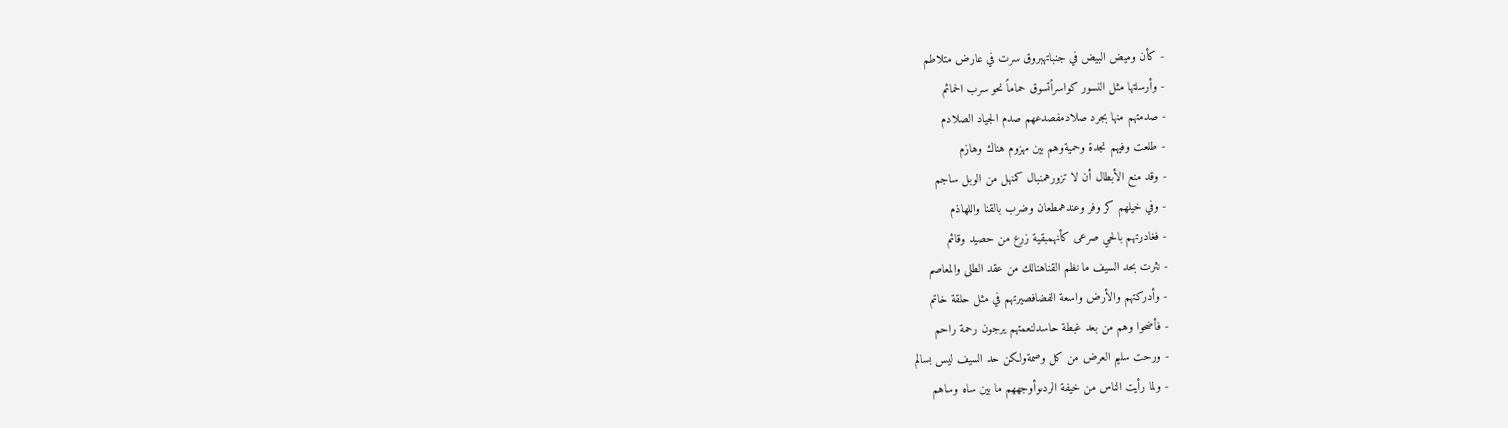- كأن وميض البيض في جنباتهبروق سرت في عارض متلاطم
- وأرسلتها مثل النسور كواسراًتسوق حماماً نحو سرب الحمائم
- صدمتهم منها بجرد صلادمفصدعهم صدم الجياد الصلادم
- طلعت وفيهم نجدة وحميةوهم بين مهزوم هناك وهازم
- وقد منع الأبطال أن لا تزورهمنبال كمنهل من الوبل ساجم
- وفي خيلهم كر وفر وعندهمطعان وضرب بالقنا واللهاذم
- فغادرتهم بالحي صرعى كأنهمبقية زرع من حصيد وقائم
- نثرت بحد السيف ما نظم القناهنالك من عقد الطلى والمعاصم
- وأدركتهم والأرض واسعة الفضافصيرتهم في مثل حلقة خاتم
- فأضحوا وهم من بعد غبطة حاسدلنعمتهم يرجون رحمة راحم
- ورحت سليم العرض من كل وصمةولكن حد السيف ليس بسالم
- ولما رأيت الناس من خيفة الردىوأوجههم ما بين ساه وساهم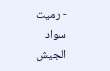- رميت سواد الجيش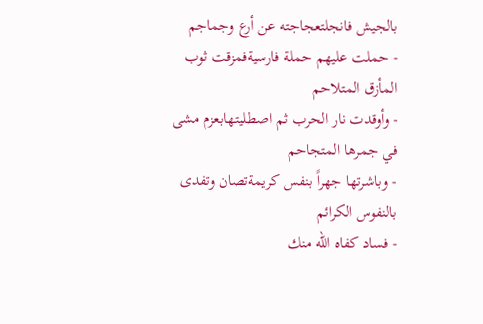بالجيش فانجلتعجاجته عن أرع وجماجم
- حملت عليهم حملة فارسيةفمزقت ثوب المأزق المتلاحم
- وأوقدت نار الحرب ثم اصطليتهابعزم مشى في جمرها المتجاحم
- وباشرتها جهراً بنفس كريمةتصان وتفدى بالنفوس الكرائم
- فساد كفاه الله منك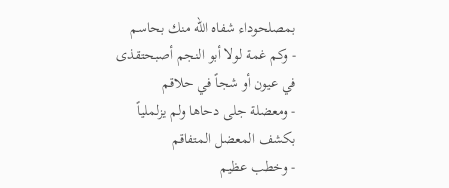بمصلحوداء شفاه الله منك بحاسم
- وكم غمة لولا أبو النجم أصبحتقذى في عيون أو شجاً في حلاقم
- ومعضلة جلى دحاها ولم يزلملياً بكشف المعضل المتفاقم
- وخطب عظيم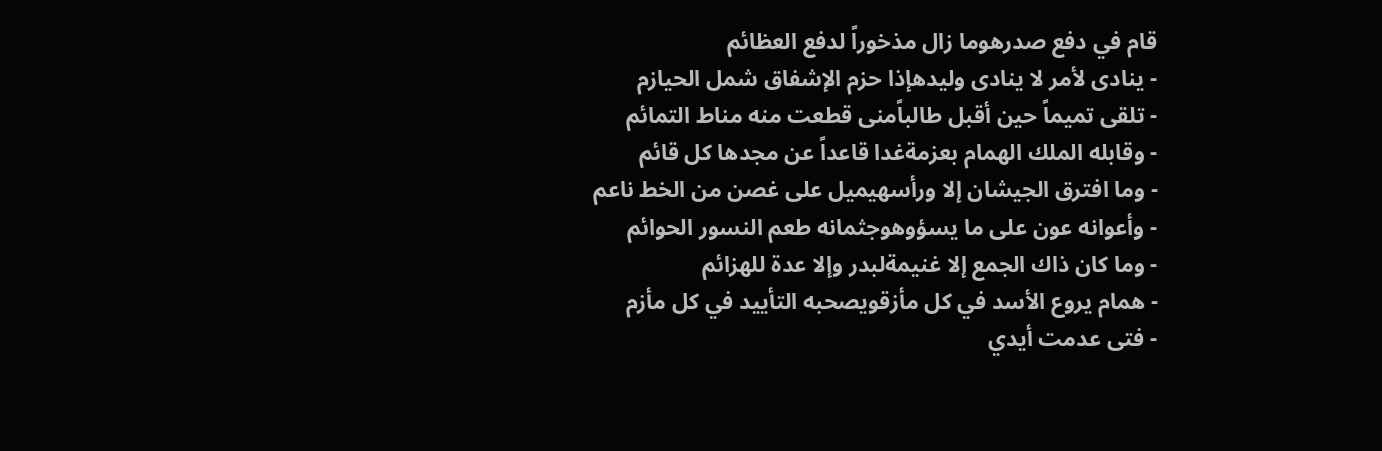قام في دفع صدرهوما زال مذخوراً لدفع العظائم
- ينادى لأمر لا ينادى وليدهإذا حزم الإشفاق شمل الحيازم
- تلقى تميماً حين أقبل طالباًمنى قطعت منه مناط التمائم
- وقابله الملك الهمام بعزمةغدا قاعداً عن مجدها كل قائم
- وما افترق الجيشان إلا ورأسهيميل على غصن من الخط ناعم
- وأعوانه عون على ما يسؤوهوجثمانه طعم النسور الحوائم
- وما كان ذاك الجمع إلا غنيمةلبدر وإلا عدة للهزائم
- همام يروع الأسد في كل مأزقويصحبه التأييد في كل مأزم
- فتى عدمت أيدي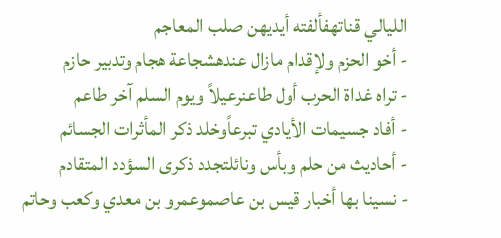الليالي قناتهفألفته أيديهن صلب المعاجم
- أخو الحزم ولإقدام مازال عندهشجاعة هجام وتدبير حازم
- تراه غداة الحرب أول طاعنرعيلاً ويوم السلم آخر طاعم
- أفاد جسيمات الأيادي تبرعاًوخلد ذكر المأثرات الجسائم
- أحاديث من حلم وبأس ونائلتجدد ذكرى السؤدد المتقادم
- نسينا بها أخبار قيس بن عاصموعمرو بن معدي وكعب وحاتم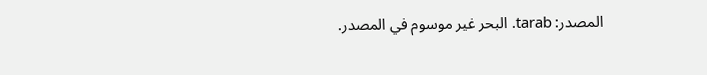المصدر: tarab. البحر غير موسوم في المصدر.